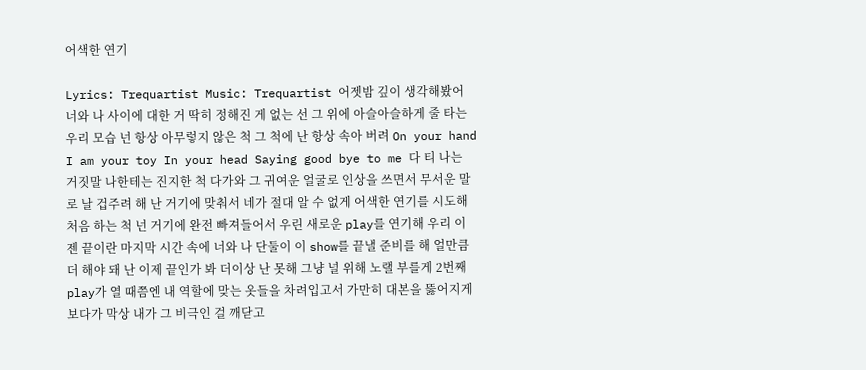어색한 연기

Lyrics: Trequartist Music: Trequartist 어젯밤 깊이 생각해봤어 너와 나 사이에 대한 거 딱히 정해진 게 없는 선 그 위에 아슬아슬하게 줄 타는 우리 모습 넌 항상 아무렇지 않은 척 그 척에 난 항상 속아 버려 On your hand I am your toy In your head Saying good bye to me 다 티 나는 거짓말 나한테는 진지한 척 다가와 그 귀여운 얼굴로 인상을 쓰면서 무서운 말로 날 겁주려 해 난 거기에 맞춰서 네가 절대 알 수 없게 어색한 연기를 시도해 처음 하는 척 넌 거기에 완전 빠져들어서 우린 새로운 play를 연기해 우리 이젠 끝이란 마지막 시간 속에 너와 나 단둘이 이 show를 끝낼 준비를 해 얼만큼 더 해야 돼 난 이제 끝인가 봐 더이상 난 못해 그냥 널 위해 노랠 부를게 2번째 play가 열 때쯤엔 내 역할에 맞는 옷들을 차려입고서 가만히 대본을 뚫어지게 보다가 막상 내가 그 비극인 걸 깨닫고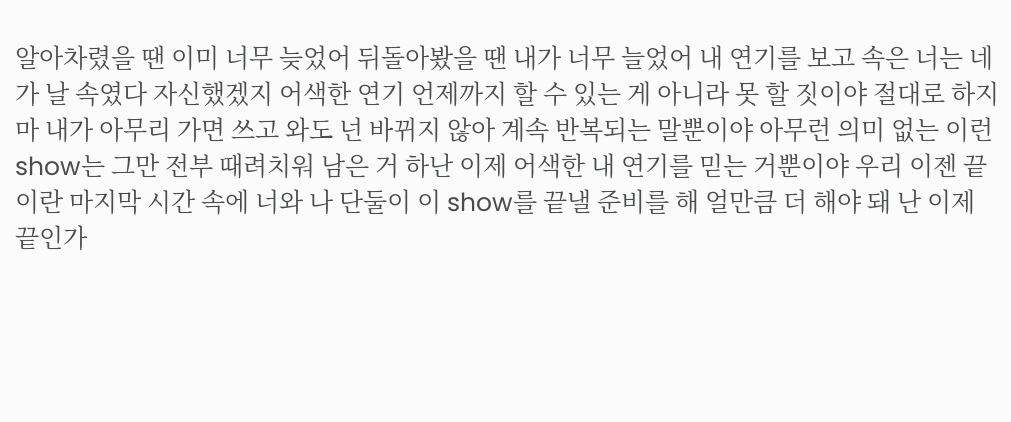알아차렸을 땐 이미 너무 늦었어 뒤돌아봤을 땐 내가 너무 늘었어 내 연기를 보고 속은 너는 네가 날 속였다 자신했겠지 어색한 연기 언제까지 할 수 있는 게 아니라 못 할 짓이야 절대로 하지 마 내가 아무리 가면 쓰고 와도 넌 바뀌지 않아 계속 반복되는 말뿐이야 아무런 의미 없는 이런 show는 그만 전부 때려치워 남은 거 하난 이제 어색한 내 연기를 믿는 거뿐이야 우리 이젠 끝이란 마지막 시간 속에 너와 나 단둘이 이 show를 끝낼 준비를 해 얼만큼 더 해야 돼 난 이제 끝인가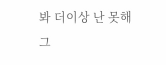봐 더이상 난 못해 그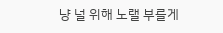냥 널 위해 노랠 부를게